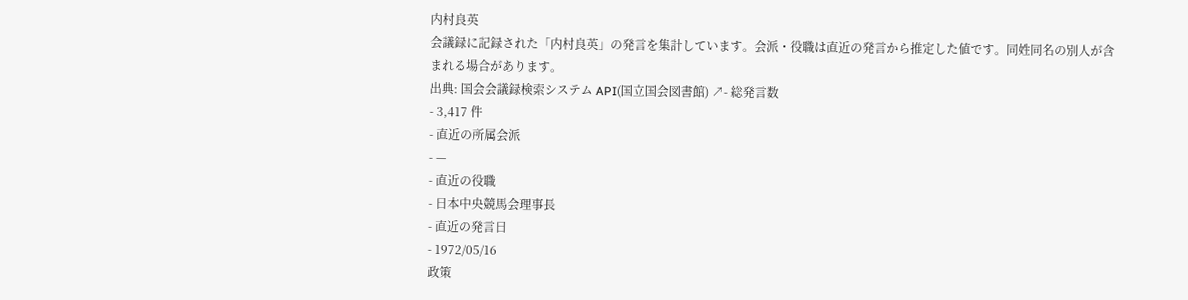内村良英
会議録に記録された「内村良英」の発言を集計しています。会派・役職は直近の発言から推定した値です。同姓同名の別人が含まれる場合があります。
出典: 国会会議録検索システム API(国立国会図書館) ↗- 総発言数
- 3,417 件
- 直近の所属会派
- —
- 直近の役職
- 日本中央競馬会理事長
- 直近の発言日
- 1972/05/16
政策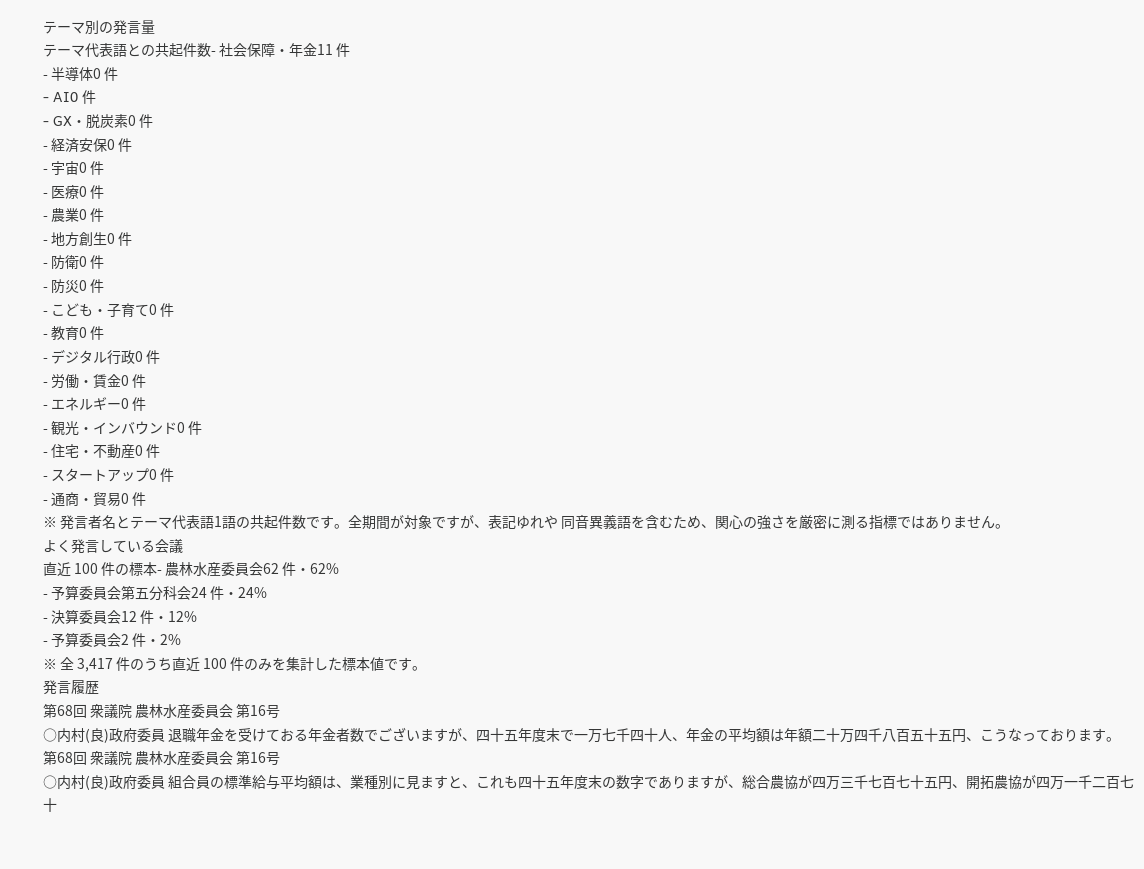テーマ別の発言量
テーマ代表語との共起件数- 社会保障・年金11 件
- 半導体0 件
- AI0 件
- GX・脱炭素0 件
- 経済安保0 件
- 宇宙0 件
- 医療0 件
- 農業0 件
- 地方創生0 件
- 防衛0 件
- 防災0 件
- こども・子育て0 件
- 教育0 件
- デジタル行政0 件
- 労働・賃金0 件
- エネルギー0 件
- 観光・インバウンド0 件
- 住宅・不動産0 件
- スタートアップ0 件
- 通商・貿易0 件
※ 発言者名とテーマ代表語1語の共起件数です。全期間が対象ですが、表記ゆれや 同音異義語を含むため、関心の強さを厳密に測る指標ではありません。
よく発言している会議
直近 100 件の標本- 農林水産委員会62 件・62%
- 予算委員会第五分科会24 件・24%
- 決算委員会12 件・12%
- 予算委員会2 件・2%
※ 全 3,417 件のうち直近 100 件のみを集計した標本値です。
発言履歴
第68回 衆議院 農林水産委員会 第16号
○内村(良)政府委員 退職年金を受けておる年金者数でございますが、四十五年度末で一万七千四十人、年金の平均額は年額二十万四千八百五十五円、こうなっております。
第68回 衆議院 農林水産委員会 第16号
○内村(良)政府委員 組合員の標準給与平均額は、業種別に見ますと、これも四十五年度末の数字でありますが、総合農協が四万三千七百七十五円、開拓農協が四万一千二百七十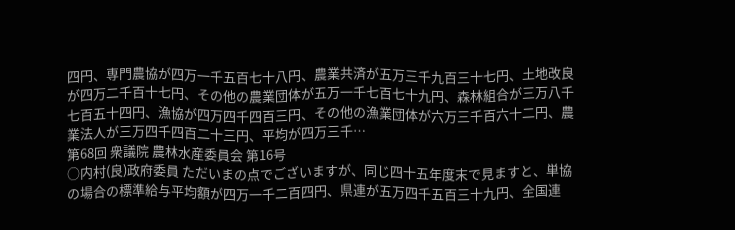四円、専門農協が四万一千五百七十八円、農業共済が五万三千九百三十七円、土地改良が四万二千百十七円、その他の農業団体が五万一千七百七十九円、森林組合が三万八千七百五十四円、漁協が四万四千四百三円、その他の漁業団体が六万三千百六十二円、農業法人が三万四千四百二十三円、平均が四万三千…
第68回 衆議院 農林水産委員会 第16号
○内村(良)政府委員 ただいまの点でございますが、同じ四十五年度末で見ますと、単協の場合の標準給与平均額が四万一千二百四円、県連が五万四千五百三十九円、全国連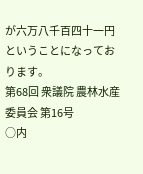が六万八千百四十一円ということになっております。
第68回 衆議院 農林水産委員会 第16号
○内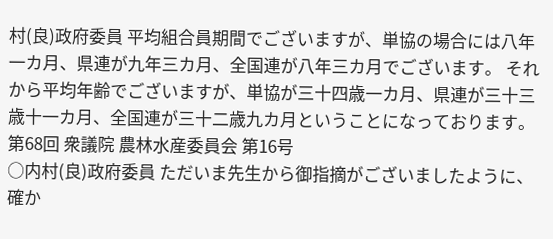村(良)政府委員 平均組合員期間でございますが、単協の場合には八年一カ月、県連が九年三カ月、全国連が八年三カ月でございます。 それから平均年齢でございますが、単協が三十四歳一カ月、県連が三十三歳十一カ月、全国連が三十二歳九カ月ということになっております。
第68回 衆議院 農林水産委員会 第16号
○内村(良)政府委員 ただいま先生から御指摘がございましたように、確か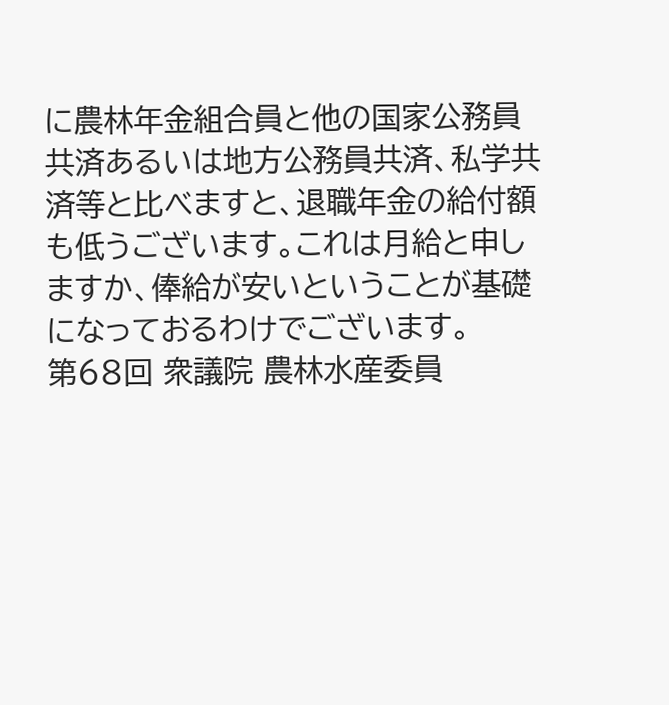に農林年金組合員と他の国家公務員共済あるいは地方公務員共済、私学共済等と比べますと、退職年金の給付額も低うございます。これは月給と申しますか、俸給が安いということが基礎になっておるわけでございます。
第68回 衆議院 農林水産委員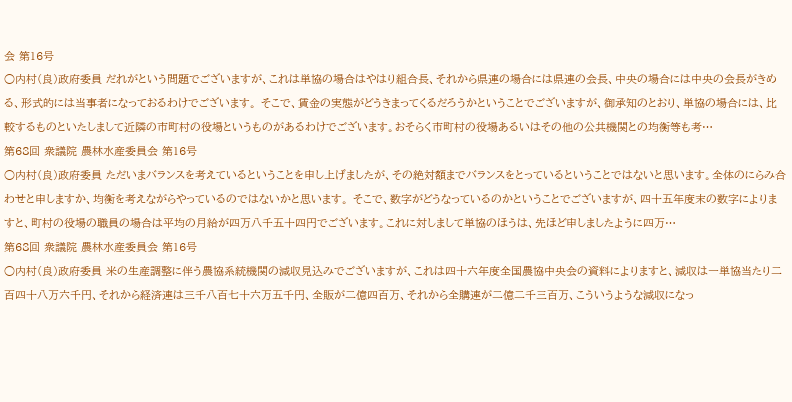会 第16号
○内村(良)政府委員 だれがという問題でございますが、これは単協の場合はやはり組合長、それから県連の場合には県連の会長、中央の場合には中央の会長がきめる、形式的には当事者になっておるわけでございます。 そこで、賃金の実態がどうきまってくるだろうかということでございますが、御承知のとおり、単協の場合には、比較するものといたしまして近隣の市町村の役場というものがあるわけでございます。おそらく市町村の役場あるいはその他の公共機関との均衡等も考…
第68回 衆議院 農林水産委員会 第16号
○内村(良)政府委員 ただいまバランスを考えているということを申し上げましたが、その絶対額までバランスをとっているということではないと思います。全体のにらみ合わせと申しますか、均衡を考えながらやっているのではないかと思います。 そこで、数字がどうなっているのかということでございますが、四十五年度末の数字によりますと、町村の役場の職員の場合は平均の月給が四万八千五十四円でございます。これに対しまして単協のほうは、先ほど申しましたように四万…
第68回 衆議院 農林水産委員会 第16号
○内村(良)政府委員 米の生産調整に伴う農協系統機関の減収見込みでございますが、これは四十六年度全国農協中央会の資料によりますと、減収は一単協当たり二百四十八万六千円、それから経済連は三千八百七十六万五千円、全販が二億四百万、それから全購連が二億二千三百万、こういうような減収になっ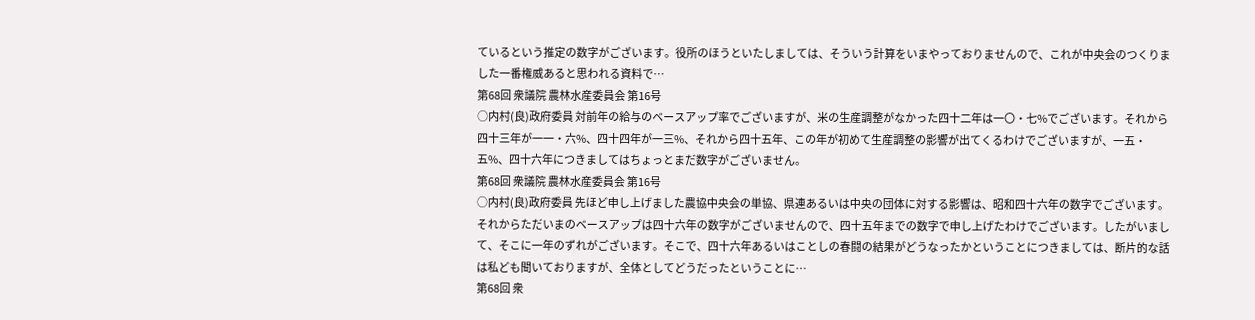ているという推定の数字がございます。役所のほうといたしましては、そういう計算をいまやっておりませんので、これが中央会のつくりました一番権威あると思われる資料で…
第68回 衆議院 農林水産委員会 第16号
○内村(良)政府委員 対前年の給与のベースアップ率でございますが、米の生産調整がなかった四十二年は一〇・七%でございます。それから四十三年が一一・六%、四十四年が一三%、それから四十五年、この年が初めて生産調整の影響が出てくるわけでございますが、一五・五%、四十六年につきましてはちょっとまだ数字がございません。
第68回 衆議院 農林水産委員会 第16号
○内村(良)政府委員 先ほど申し上げました農協中央会の単協、県連あるいは中央の団体に対する影響は、昭和四十六年の数字でございます。それからただいまのベースアップは四十六年の数字がございませんので、四十五年までの数字で申し上げたわけでございます。したがいまして、そこに一年のずれがございます。そこで、四十六年あるいはことしの春闘の結果がどうなったかということにつきましては、断片的な話は私ども聞いておりますが、全体としてどうだったということに…
第68回 衆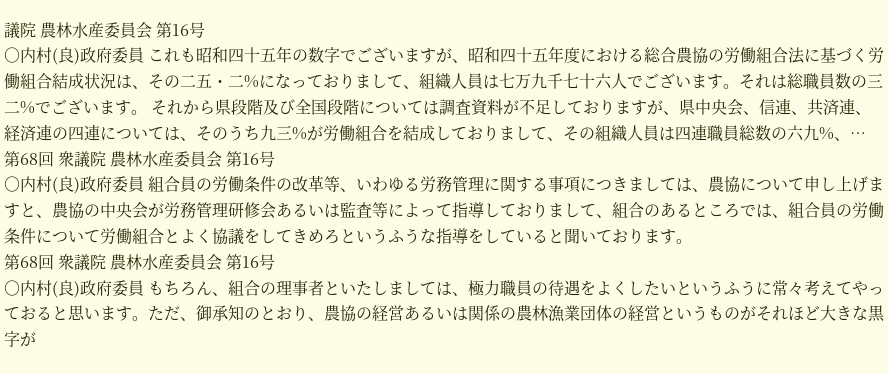議院 農林水産委員会 第16号
○内村(良)政府委員 これも昭和四十五年の数字でございますが、昭和四十五年度における総合農協の労働組合法に基づく労働組合結成状況は、その二五・二%になっておりまして、組織人員は七万九千七十六人でございます。それは総職員数の三二%でございます。 それから県段階及び全国段階については調査資料が不足しておりますが、県中央会、信連、共済連、経済連の四連については、そのうち九三%が労働組合を結成しておりまして、その組織人員は四連職員総数の六九%、…
第68回 衆議院 農林水産委員会 第16号
○内村(良)政府委員 組合員の労働条件の改革等、いわゆる労務管理に関する事項につきましては、農協について申し上げますと、農協の中央会が労務管理研修会あるいは監査等によって指導しておりまして、組合のあるところでは、組合員の労働条件について労働組合とよく協議をしてきめろというふうな指導をしていると聞いております。
第68回 衆議院 農林水産委員会 第16号
○内村(良)政府委員 もちろん、組合の理事者といたしましては、極力職員の待遇をよくしたいというふうに常々考えてやっておると思います。ただ、御承知のとおり、農協の経営あるいは関係の農林漁業団体の経営というものがそれほど大きな黒字が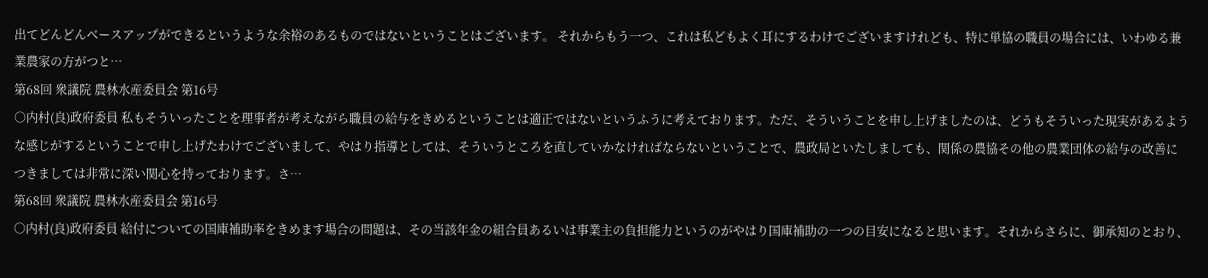出てどんどんベースアップができるというような余裕のあるものではないということはございます。 それからもう一つ、これは私どもよく耳にするわけでございますけれども、特に単協の職員の場合には、いわゆる兼業農家の方がつと…
第68回 衆議院 農林水産委員会 第16号
○内村(良)政府委員 私もそういったことを理事者が考えながら職員の給与をきめるということは適正ではないというふうに考えております。ただ、そういうことを申し上げましたのは、どうもそういった現実があるような感じがするということで申し上げたわけでございまして、やはり指導としては、そういうところを直していかなければならないということで、農政局といたしましても、関係の農協その他の農業団体の給与の改善につきましては非常に深い関心を持っております。さ…
第68回 衆議院 農林水産委員会 第16号
○内村(良)政府委員 給付についての国庫補助率をきめます場合の問題は、その当該年金の組合員あるいは事業主の負担能力というのがやはり国庫補助の一つの目安になると思います。それからさらに、御承知のとおり、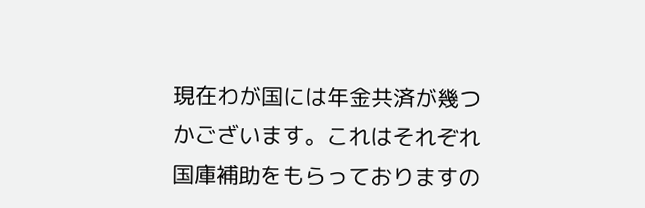現在わが国には年金共済が幾つかございます。これはそれぞれ国庫補助をもらっておりますの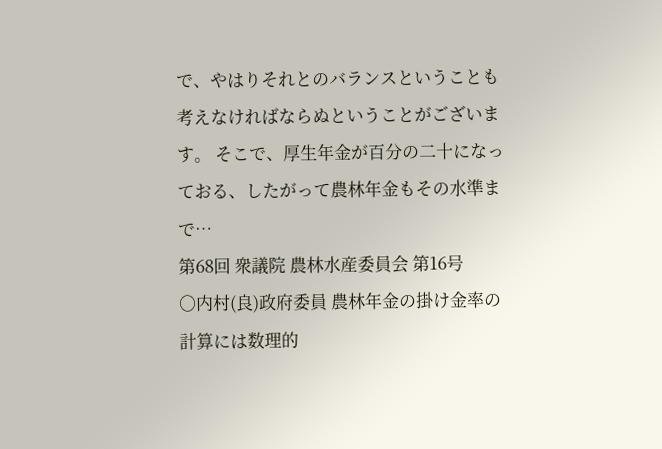で、やはりそれとのバランスということも考えなければならぬということがございます。 そこで、厚生年金が百分の二十になっておる、したがって農林年金もその水準まで…
第68回 衆議院 農林水産委員会 第16号
○内村(良)政府委員 農林年金の掛け金率の計算には数理的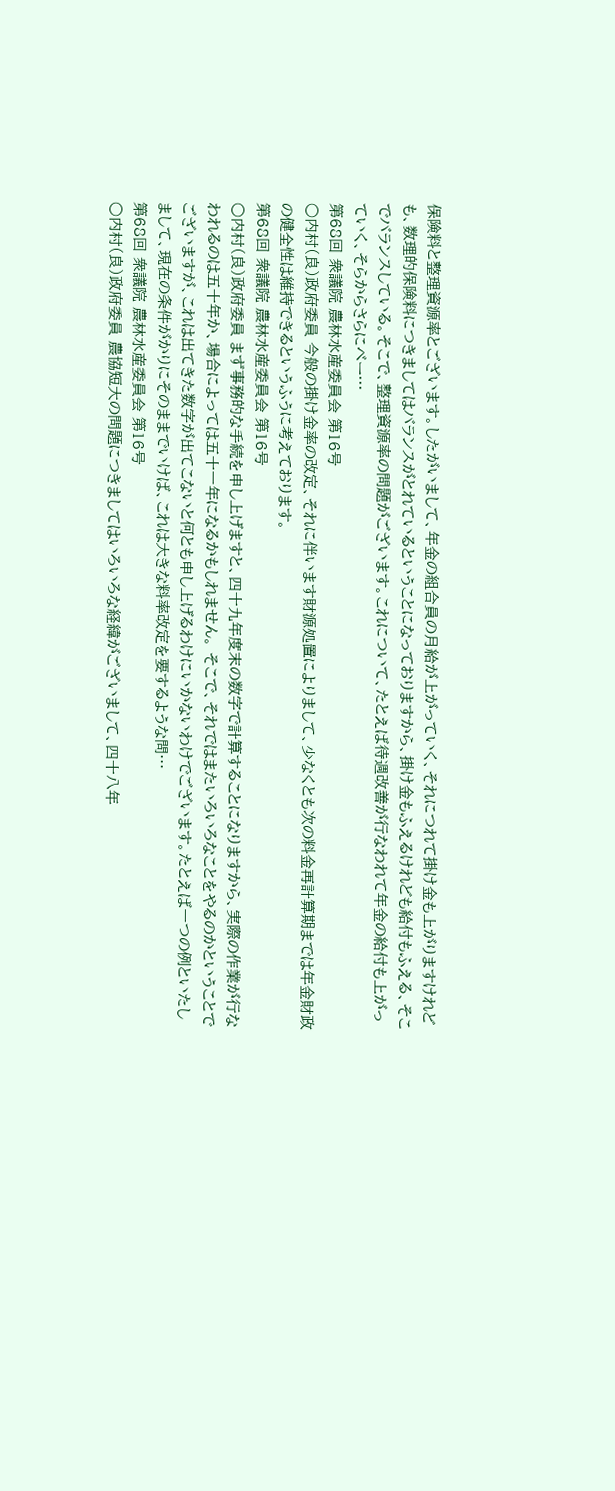保険料と整理資源率とございます。したがいまして、年金の組合員の月給が上がっていく、それにつれて掛け金も上がりますけれども、数理的保険料につきましてはバランスがとれているということになっておりますから、掛け金もふえるけれども給付もふえる、そこでバランスしている。そこで、整理資源率の問題がございます。これについて、たとえば待週改善が行なわれて年金の給付も上がっていく、そらからさらにベー…
第68回 衆議院 農林水産委員会 第16号
○内村(良)政府委員 今般の掛け金率の改定、それに伴います財源処置によりまして、少なくとも次の料金再計算期までは年金財政の健全性は維持できるというふうに考えております。
第68回 衆議院 農林水産委員会 第16号
○内村(良)政府委員 まず事務的な手続を申し上げますと、四十九年度末の数字で計算することになりますから、実際の作業が行なわれるのは五十年か、場合によっては五十一年になるかもしれません。 そこで、それではまたいろいろなことをやるのかということでございますが、これは出てきた数字が出てこないと何とも申し上げるわけにいかないわけでございます。たとえば一つの例といたしまして、現在の条件がかりにそのままでいけば、これは大きな料率改定を要するような問…
第68回 衆議院 農林水産委員会 第16号
○内村(良)政府委員 農協短大の問題につきましてはいろいろな経緯がございまして、四十八年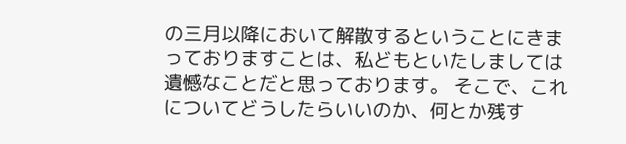の三月以降において解散するということにきまっておりますことは、私どもといたしましては遺憾なことだと思っております。 そこで、これについてどうしたらいいのか、何とか残す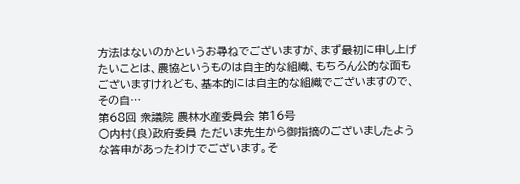方法はないのかというお尋ねでございますが、まず最初に申し上げたいことは、農協というものは自主的な組織、もちろん公的な面もございますけれども、基本的には自主的な組織でございますので、その自…
第68回 衆議院 農林水産委員会 第16号
○内村(良)政府委員 ただいま先生から御指摘のございましたような答申があったわけでございます。そ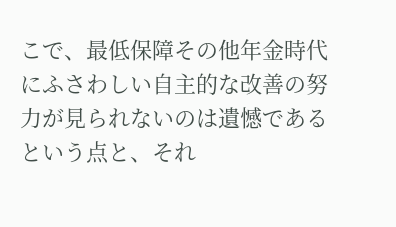こで、最低保障その他年金時代にふさわしい自主的な改善の努力が見られないのは遺憾であるという点と、それ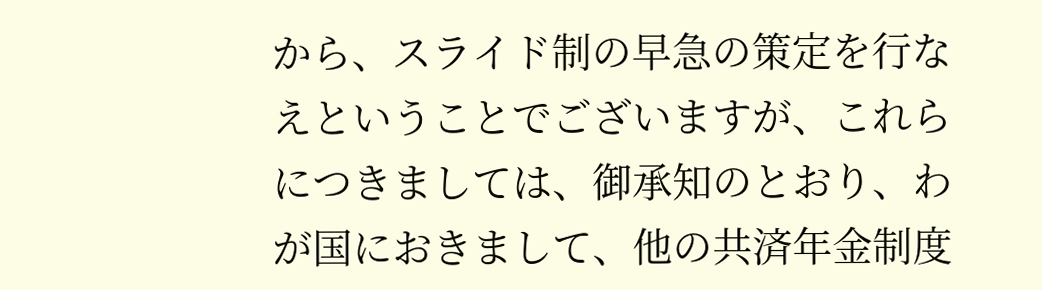から、スライド制の早急の策定を行なえということでございますが、これらにつきましては、御承知のとおり、わが国におきまして、他の共済年金制度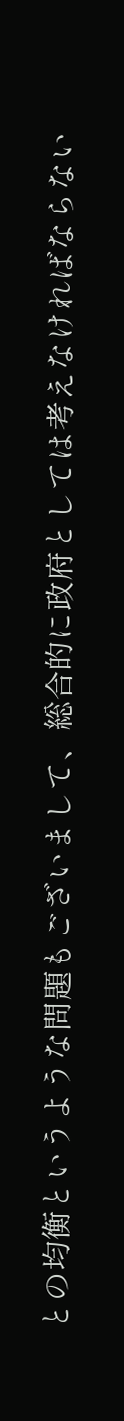との均衡というような問題もございまして、総合的に政府としては考えなければならない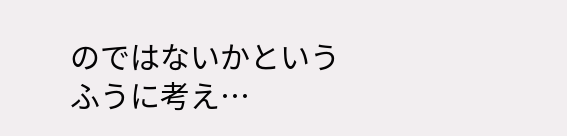のではないかというふうに考え…